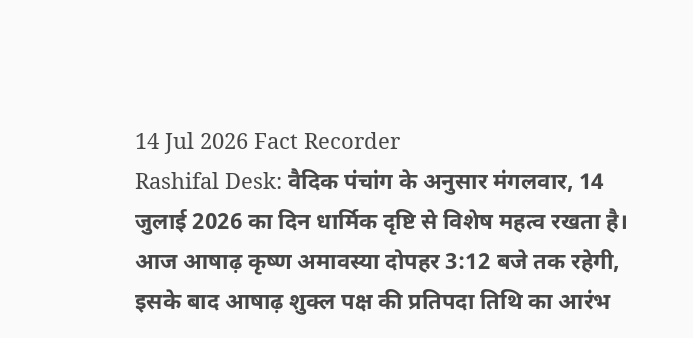14 Jul 2026 Fact Recorder
Rashifal Desk: वैदिक पंचांग के अनुसार मंगलवार, 14 जुलाई 2026 का दिन धार्मिक दृष्टि से विशेष महत्व रखता है। आज आषाढ़ कृष्ण अमावस्या दोपहर 3:12 बजे तक रहेगी, इसके बाद आषाढ़ शुक्ल पक्ष की प्रतिपदा तिथि का आरंभ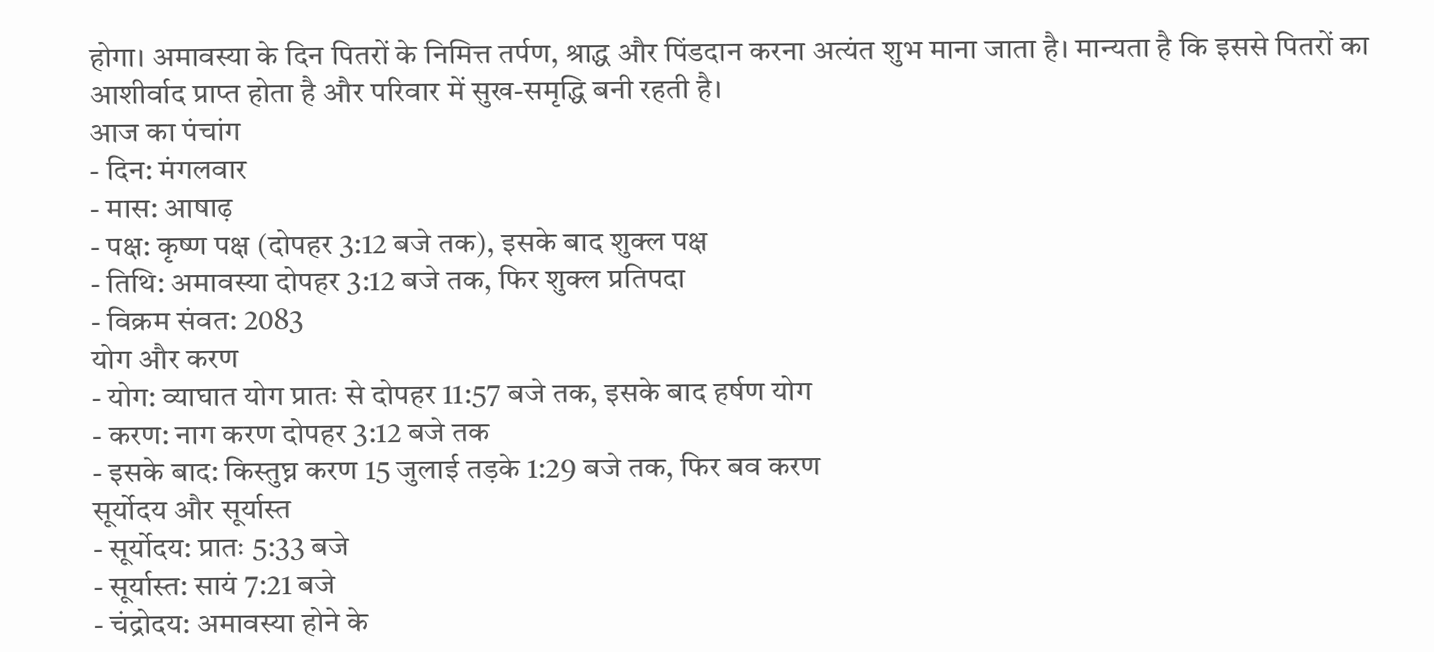होगा। अमावस्या के दिन पितरों के निमित्त तर्पण, श्राद्ध और पिंडदान करना अत्यंत शुभ माना जाता है। मान्यता है कि इससे पितरों का आशीर्वाद प्राप्त होता है और परिवार में सुख-समृद्धि बनी रहती है।
आज का पंचांग
- दिन: मंगलवार
- मास: आषाढ़
- पक्ष: कृष्ण पक्ष (दोपहर 3:12 बजे तक), इसके बाद शुक्ल पक्ष
- तिथि: अमावस्या दोपहर 3:12 बजे तक, फिर शुक्ल प्रतिपदा
- विक्रम संवत: 2083
योग और करण
- योग: व्याघात योग प्रातः से दोपहर 11:57 बजे तक, इसके बाद हर्षण योग
- करण: नाग करण दोपहर 3:12 बजे तक
- इसके बाद: किस्तुघ्न करण 15 जुलाई तड़के 1:29 बजे तक, फिर बव करण
सूर्योदय और सूर्यास्त
- सूर्योदय: प्रातः 5:33 बजे
- सूर्यास्त: सायं 7:21 बजे
- चंद्रोदय: अमावस्या होने के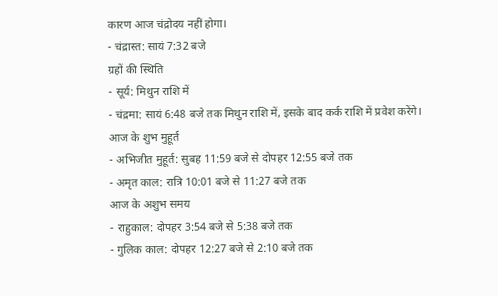कारण आज चंद्रोदय नहीं होगा।
- चंद्रास्त: सायं 7:32 बजे
ग्रहों की स्थिति
- सूर्य: मिथुन राशि में
- चंद्रमा: सायं 6:48 बजे तक मिथुन राशि में, इसके बाद कर्क राशि में प्रवेश करेंगे।
आज के शुभ मुहूर्त
- अभिजीत मुहूर्त: सुबह 11:59 बजे से दोपहर 12:55 बजे तक
- अमृत काल: रात्रि 10:01 बजे से 11:27 बजे तक
आज के अशुभ समय
- राहुकाल: दोपहर 3:54 बजे से 5:38 बजे तक
- गुलिक काल: दोपहर 12:27 बजे से 2:10 बजे तक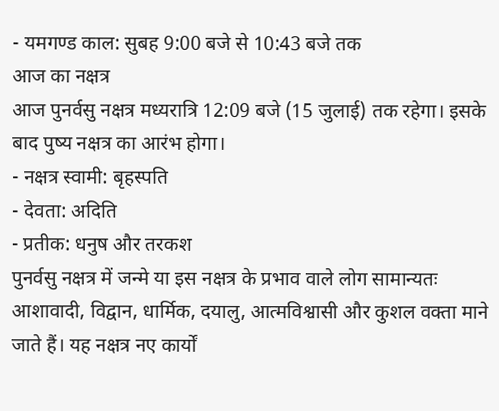- यमगण्ड काल: सुबह 9:00 बजे से 10:43 बजे तक
आज का नक्षत्र
आज पुनर्वसु नक्षत्र मध्यरात्रि 12:09 बजे (15 जुलाई) तक रहेगा। इसके बाद पुष्य नक्षत्र का आरंभ होगा।
- नक्षत्र स्वामी: बृहस्पति
- देवता: अदिति
- प्रतीक: धनुष और तरकश
पुनर्वसु नक्षत्र में जन्मे या इस नक्षत्र के प्रभाव वाले लोग सामान्यतः आशावादी, विद्वान, धार्मिक, दयालु, आत्मविश्वासी और कुशल वक्ता माने जाते हैं। यह नक्षत्र नए कार्यों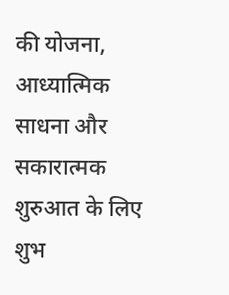की योजना, आध्यात्मिक साधना और सकारात्मक शुरुआत के लिए शुभ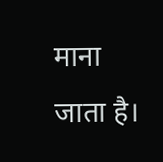माना जाता है।